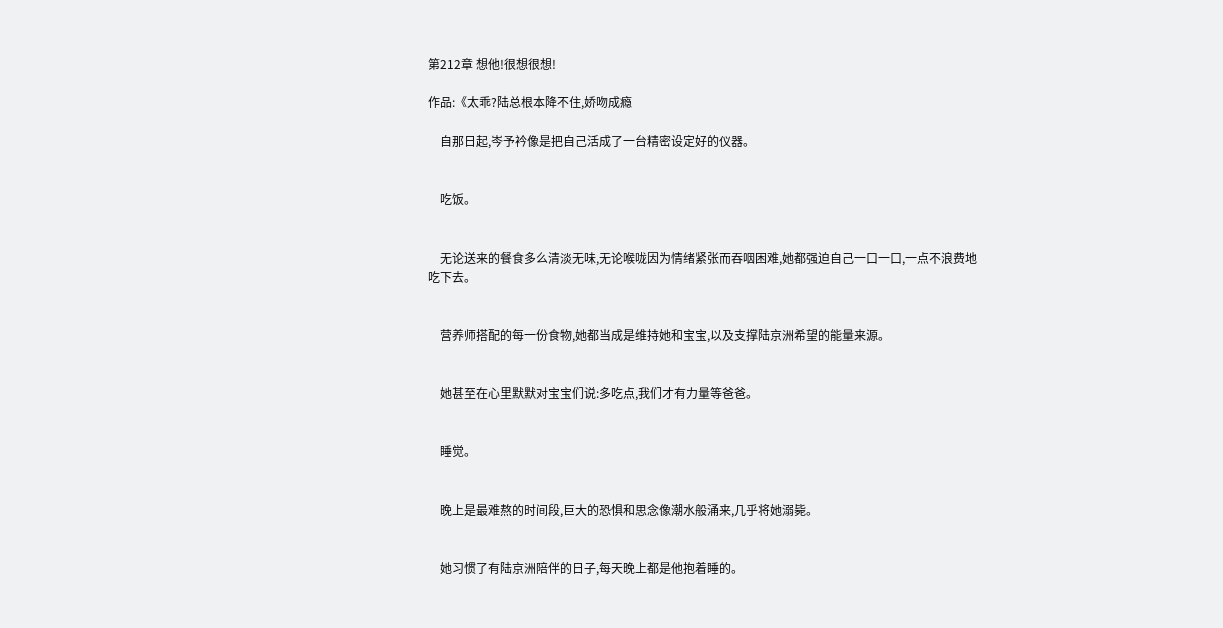第212章 想他!很想很想!

作品:《太乖?陆总根本降不住,娇吻成瘾

    自那日起,岑予衿像是把自己活成了一台精密设定好的仪器。


    吃饭。


    无论送来的餐食多么清淡无味,无论喉咙因为情绪紧张而吞咽困难,她都强迫自己一口一口,一点不浪费地吃下去。


    营养师搭配的每一份食物,她都当成是维持她和宝宝,以及支撑陆京洲希望的能量来源。


    她甚至在心里默默对宝宝们说:多吃点,我们才有力量等爸爸。


    睡觉。


    晚上是最难熬的时间段,巨大的恐惧和思念像潮水般涌来,几乎将她溺毙。


    她习惯了有陆京洲陪伴的日子,每天晚上都是他抱着睡的。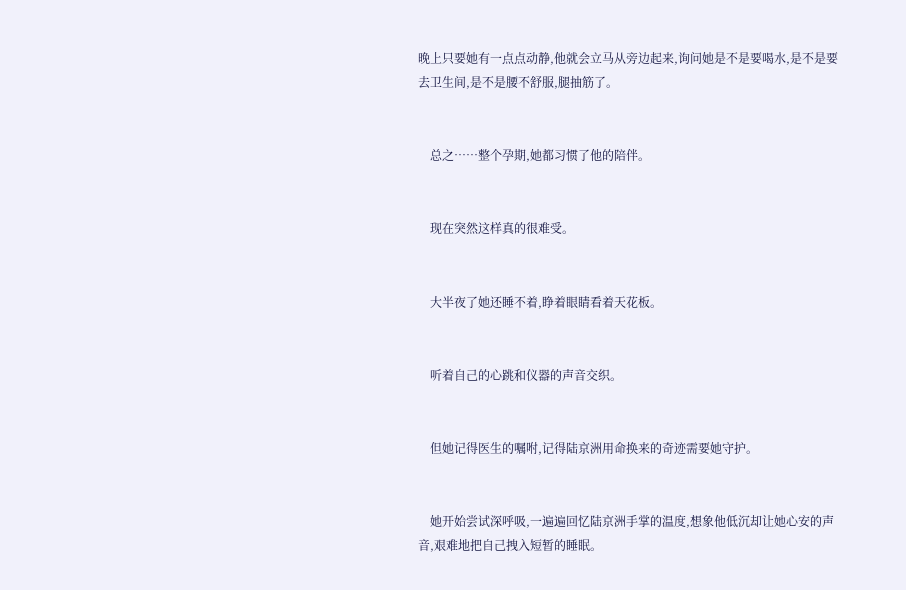晚上只要她有一点点动静,他就会立马从旁边起来,询问她是不是要喝水,是不是要去卫生间,是不是腰不舒服,腿抽筋了。


    总之……整个孕期,她都习惯了他的陪伴。


    现在突然这样真的很难受。


    大半夜了她还睡不着,睁着眼睛看着天花板。


    听着自己的心跳和仪器的声音交织。


    但她记得医生的嘱咐,记得陆京洲用命换来的奇迹需要她守护。


    她开始尝试深呼吸,一遍遍回忆陆京洲手掌的温度,想象他低沉却让她心安的声音,艰难地把自己拽入短暂的睡眠。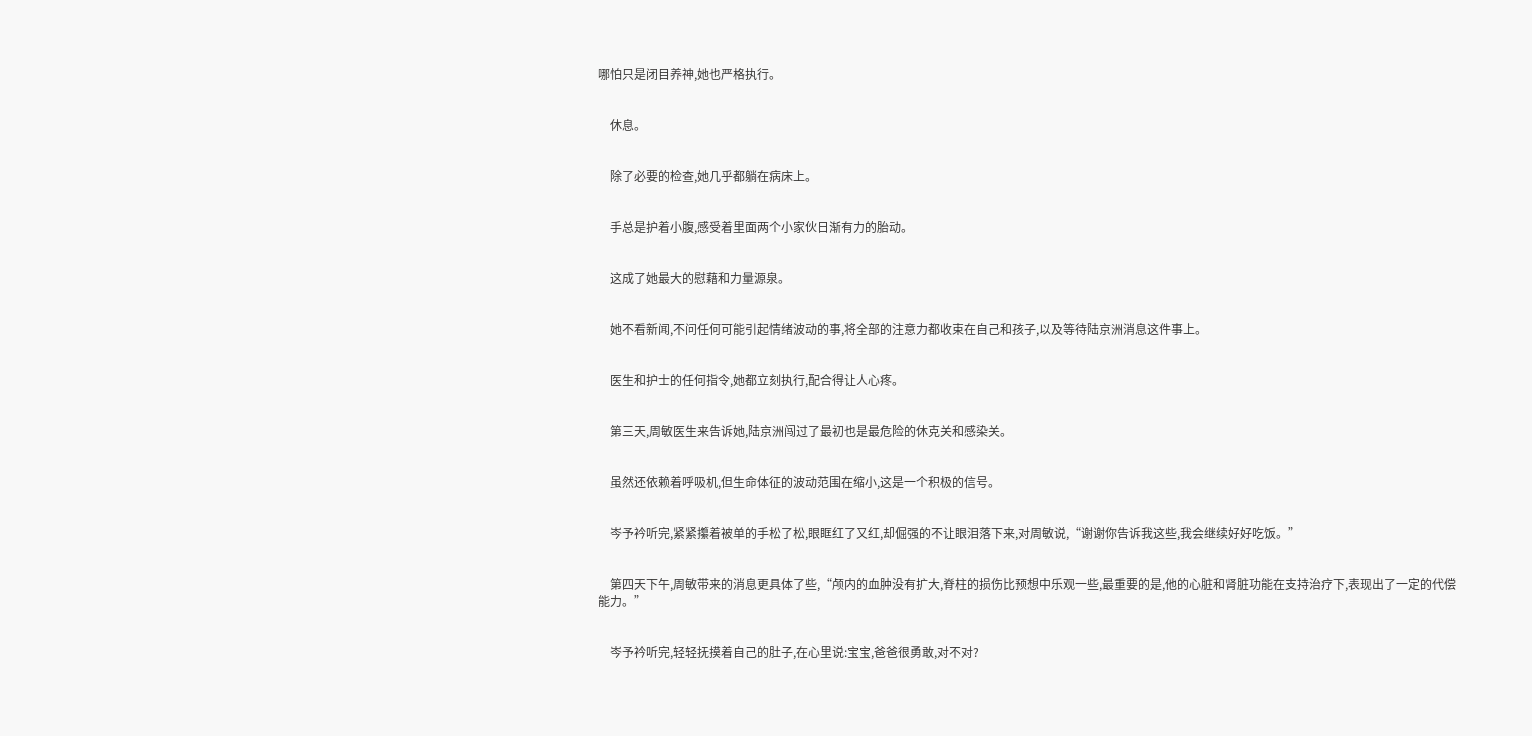哪怕只是闭目养神,她也严格执行。


    休息。


    除了必要的检查,她几乎都躺在病床上。


    手总是护着小腹,感受着里面两个小家伙日渐有力的胎动。


    这成了她最大的慰藉和力量源泉。


    她不看新闻,不问任何可能引起情绪波动的事,将全部的注意力都收束在自己和孩子,以及等待陆京洲消息这件事上。


    医生和护士的任何指令,她都立刻执行,配合得让人心疼。


    第三天,周敏医生来告诉她,陆京洲闯过了最初也是最危险的休克关和感染关。


    虽然还依赖着呼吸机,但生命体征的波动范围在缩小,这是一个积极的信号。


    岑予衿听完,紧紧攥着被单的手松了松,眼眶红了又红,却倔强的不让眼泪落下来,对周敏说,“谢谢你告诉我这些,我会继续好好吃饭。”


    第四天下午,周敏带来的消息更具体了些,“颅内的血肿没有扩大,脊柱的损伤比预想中乐观一些,最重要的是,他的心脏和肾脏功能在支持治疗下,表现出了一定的代偿能力。”


    岑予衿听完,轻轻抚摸着自己的肚子,在心里说:宝宝,爸爸很勇敢,对不对?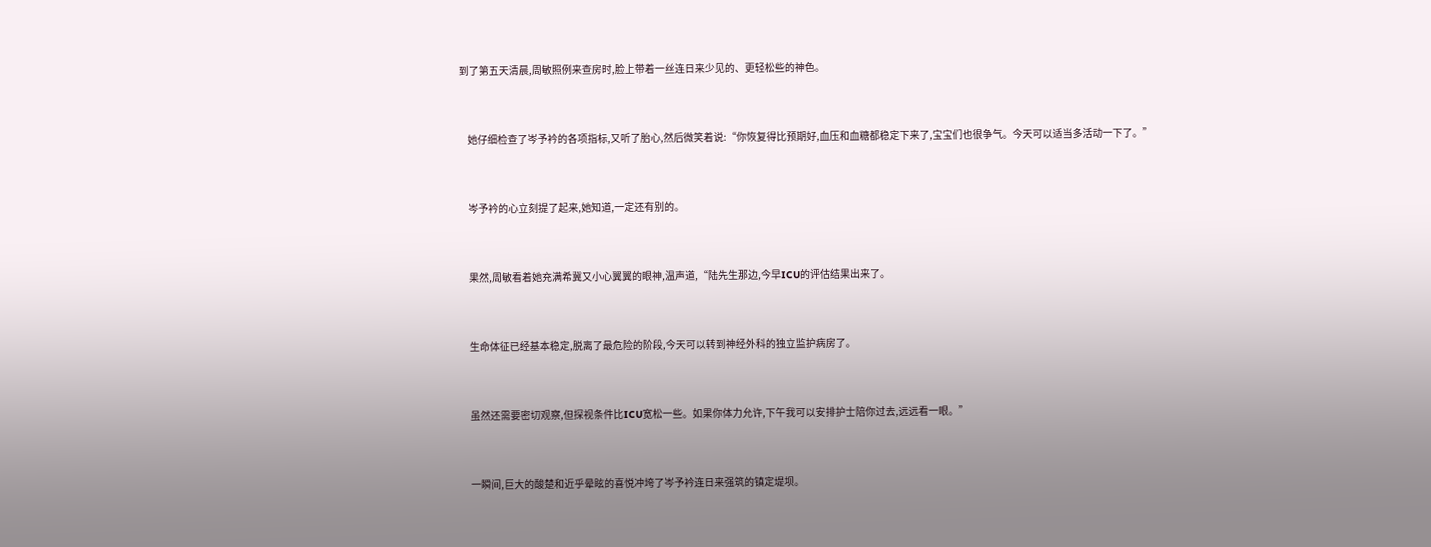到了第五天清晨,周敏照例来查房时,脸上带着一丝连日来少见的、更轻松些的神色。


    她仔细检查了岑予衿的各项指标,又听了胎心,然后微笑着说:“你恢复得比预期好,血压和血糖都稳定下来了,宝宝们也很争气。今天可以适当多活动一下了。”


    岑予衿的心立刻提了起来,她知道,一定还有别的。


    果然,周敏看着她充满希冀又小心翼翼的眼神,温声道,“陆先生那边,今早ICU的评估结果出来了。


    生命体征已经基本稳定,脱离了最危险的阶段,今天可以转到神经外科的独立监护病房了。


    虽然还需要密切观察,但探视条件比ICU宽松一些。如果你体力允许,下午我可以安排护士陪你过去,远远看一眼。”


    一瞬间,巨大的酸楚和近乎晕眩的喜悦冲垮了岑予衿连日来强筑的镇定堤坝。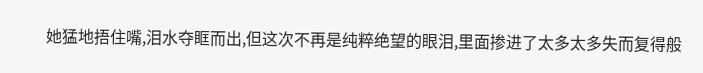她猛地捂住嘴,泪水夺眶而出,但这次不再是纯粹绝望的眼泪,里面掺进了太多太多失而复得般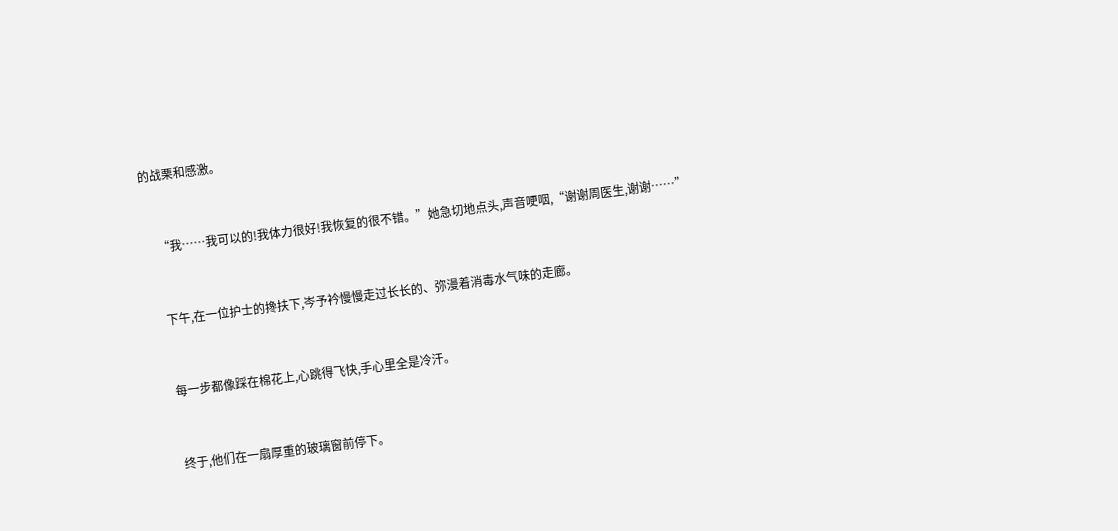的战栗和感激。


    “我……我可以的!我体力很好!我恢复的很不错。”她急切地点头,声音哽咽,“谢谢周医生,谢谢……”


    下午,在一位护士的搀扶下,岑予衿慢慢走过长长的、弥漫着消毒水气味的走廊。


    每一步都像踩在棉花上,心跳得飞快,手心里全是冷汗。


    终于,他们在一扇厚重的玻璃窗前停下。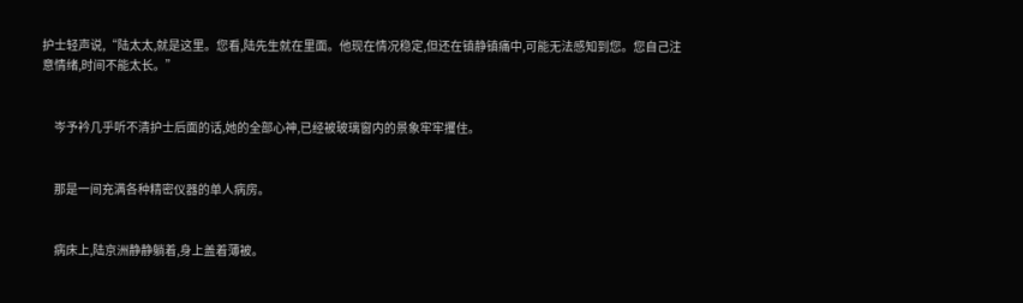护士轻声说,“陆太太,就是这里。您看,陆先生就在里面。他现在情况稳定,但还在镇静镇痛中,可能无法感知到您。您自己注意情绪,时间不能太长。”


    岑予衿几乎听不清护士后面的话,她的全部心神,已经被玻璃窗内的景象牢牢攫住。


    那是一间充满各种精密仪器的单人病房。


    病床上,陆京洲静静躺着,身上盖着薄被。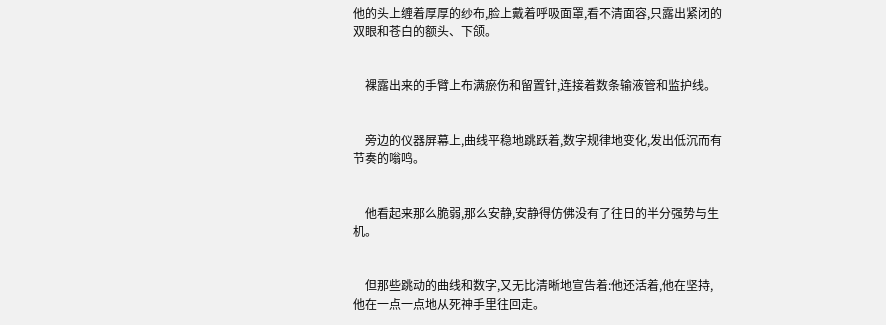他的头上缠着厚厚的纱布,脸上戴着呼吸面罩,看不清面容,只露出紧闭的双眼和苍白的额头、下颌。


    裸露出来的手臂上布满瘀伤和留置针,连接着数条输液管和监护线。


    旁边的仪器屏幕上,曲线平稳地跳跃着,数字规律地变化,发出低沉而有节奏的嗡鸣。


    他看起来那么脆弱,那么安静,安静得仿佛没有了往日的半分强势与生机。


    但那些跳动的曲线和数字,又无比清晰地宣告着:他还活着,他在坚持,他在一点一点地从死神手里往回走。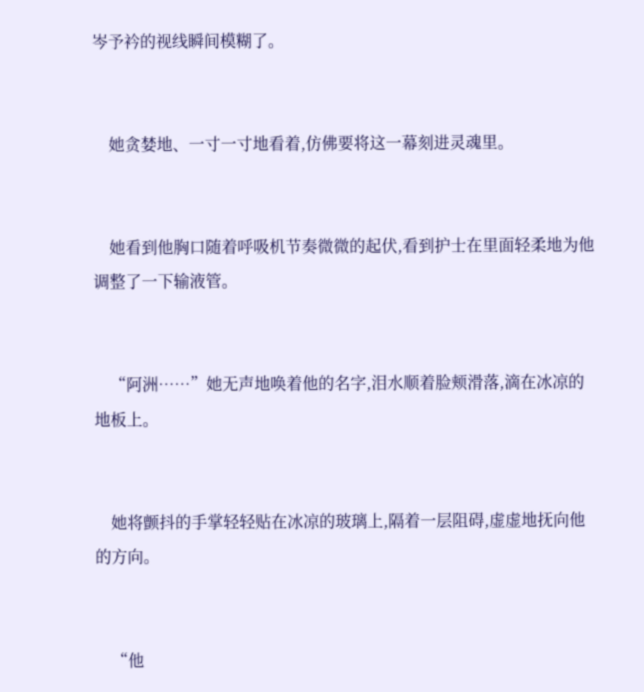岑予衿的视线瞬间模糊了。


    她贪婪地、一寸一寸地看着,仿佛要将这一幕刻进灵魂里。


    她看到他胸口随着呼吸机节奏微微的起伏,看到护士在里面轻柔地为他调整了一下输液管。


    “阿洲……”她无声地唤着他的名字,泪水顺着脸颊滑落,滴在冰凉的地板上。


    她将颤抖的手掌轻轻贴在冰凉的玻璃上,隔着一层阻碍,虚虚地抚向他的方向。


    “他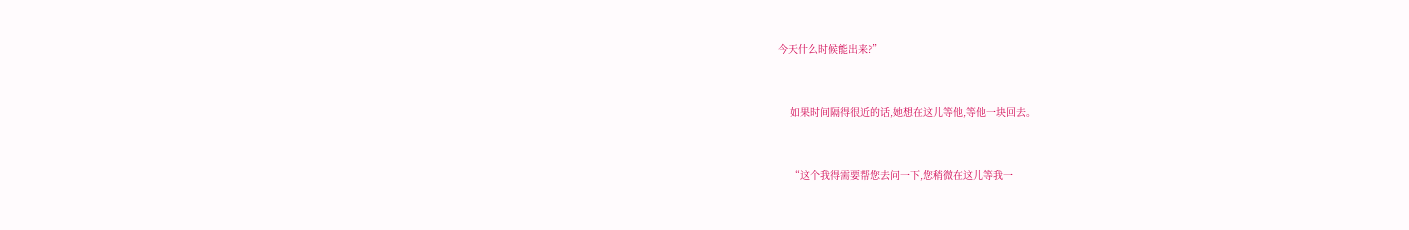今天什么时候能出来?”


    如果时间隔得很近的话,她想在这儿等他,等他一块回去。


    “这个我得需要帮您去问一下,您稍微在这儿等我一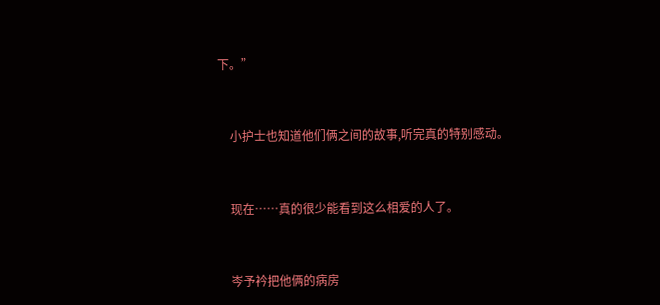下。”


    小护士也知道他们俩之间的故事,听完真的特别感动。


    现在……真的很少能看到这么相爱的人了。


    岑予衿把他俩的病房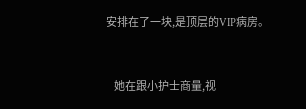安排在了一块,是顶层的VIP病房。


    她在跟小护士商量,视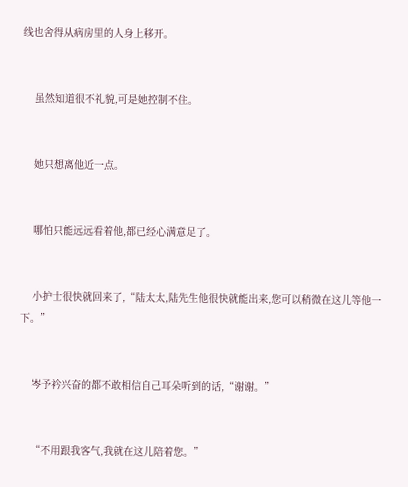线也舍得从病房里的人身上移开。


    虽然知道很不礼貌,可是她控制不住。


    她只想离他近一点。


    哪怕只能远远看着他,都已经心满意足了。


    小护士很快就回来了,“陆太太,陆先生他很快就能出来,您可以稍微在这儿等他一下。”


    岑予衿兴奋的都不敢相信自己耳朵听到的话,“谢谢。”


    “不用跟我客气,我就在这儿陪着您。”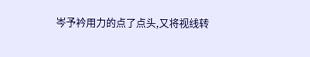岑予衿用力的点了点头,又将视线转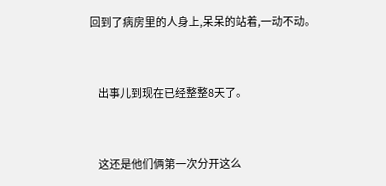回到了病房里的人身上,呆呆的站着,一动不动。


    出事儿到现在已经整整8天了。


    这还是他们俩第一次分开这么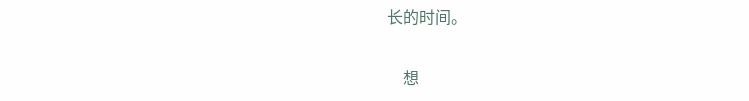长的时间。


    想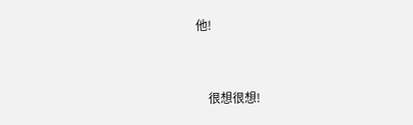他!


    很想很想!